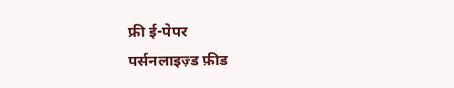फ्री ई-पेपर
पर्सनलाइज़्ड फ़ीड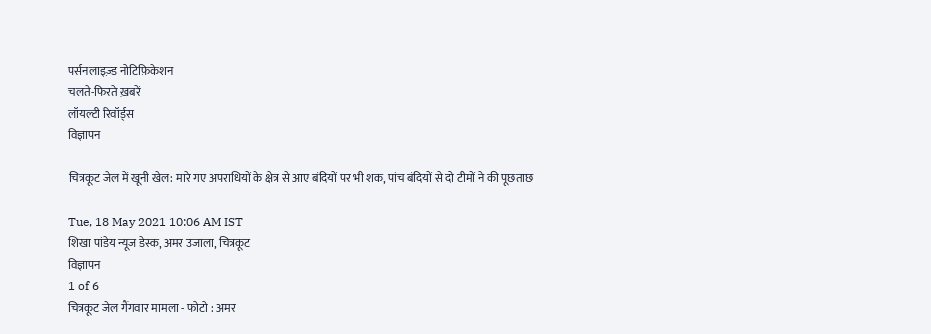पर्सनलाइज़्ड नोटिफ़िकेशन
चलते-फिरते ख़बरें
लॉयल्टी रिवॉर्ड्स
विज्ञापन

चित्रकूट जेल में खूनी खेल: मारे गए अपराधियों के क्षेत्र से आए बंदियों पर भी शक, पांच बंदियों से दो टीमों ने की पूछताछ

Tue, 18 May 2021 10:06 AM IST
शिखा पांडेय न्यूज डेस्क, अमर उजाला, चित्रकूट
विज्ञापन
1 of 6
चित्रकूट जेल गैंगवार मामला - फोटो : अमर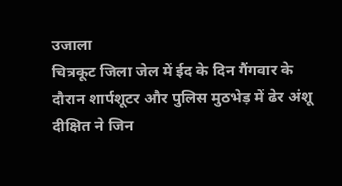उजाला
चित्रकूट जिला जेल में ईद के दिन गैंगवार के दौरान शार्पशूटर और पुलिस मुठभेड़ में ढेर अंशू दीक्षित ने जिन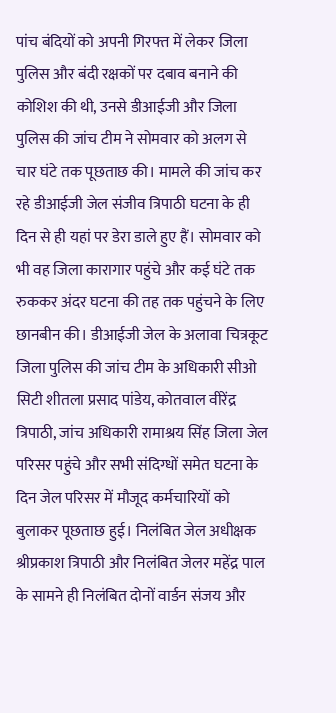पांच बंदियों को अपनी गिरफ्त में लेकर जिला पुलिस और बंदी रक्षकों पर दबाव बनाने की कोशिश की थी, उनसे डीआईजी और जिला पुलिस की जांच टीम ने सोमवार को अलग से चार घंटे तक पूछताछ की। मामले की जांच कर रहे डीआईजी जेल संजीव त्रिपाठी घटना के ही दिन से ही यहां पर डेरा डाले हुए हैं। सोमवार को भी वह जिला कारागार पहुंचे और कई घंटे तक रुककर अंदर घटना की तह तक पहुंचने के लिए छानबीन की। डीआईजी जेल के अलावा चित्रकूट जिला पुलिस की जांच टीम के अधिकारी सीओ सिटी शीतला प्रसाद पांडेय, कोतवाल वीरेंद्र त्रिपाठी, जांच अधिकारी रामाश्रय सिंह जिला जेल परिसर पहुंचे और सभी संदिग्धों समेत घटना के दिन जेल परिसर में मौजूद कर्मचारियों को बुलाकर पूछताछ हुई। निलंबित जेल अधीक्षक श्रीप्रकाश त्रिपाठी और निलंबित जेलर महेंद्र पाल के सामने ही निलंबित दोनों वार्डन संजय और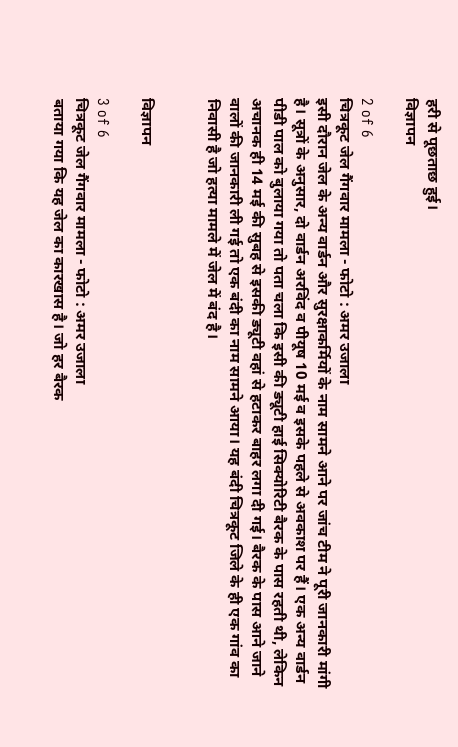हरी से पूछताछ हुई।
विज्ञापन

2 of 6
चित्रकूट जेल गैंगवार मामला - फोटो : अमर उजाला
इसी दौरान जेल के अन्य वार्डन और सुरक्षाकर्मियों के नाम सामने आने पर जांच टीम ने पूरी जानकारी मांगी है। सूत्रों के अनुसार, दो वार्डन अरविंद व पीयूष 10 मई व इसके पहले से अवकाश पर हैं। एक अन्य वार्डन पीडी पाल को बुलाया गया तो पता चला कि इसी की ड्यूटी हाई सिक्योरिटी बैरक के पास रहती थी, लेकिन अचानक ही 14 मई की सुबह से इसकी ड्यूटी वहां से हटाकर बाहर लगा दी गई। बैरक के पास आने जाने वालों की जानकारी ली गई तो एक बंदी का नाम सामने आया। यह बंदी चित्रकूट जिले के ही एक गांव का निवासी है जो हत्या मामले में जेल में बंद है।


विज्ञापन

3 of 6
चित्रकूट जेल गैंगवार मामला - फोटो : अमर उजाला
बताया गया कि यह जेल का कारखास है। जो हर बैरक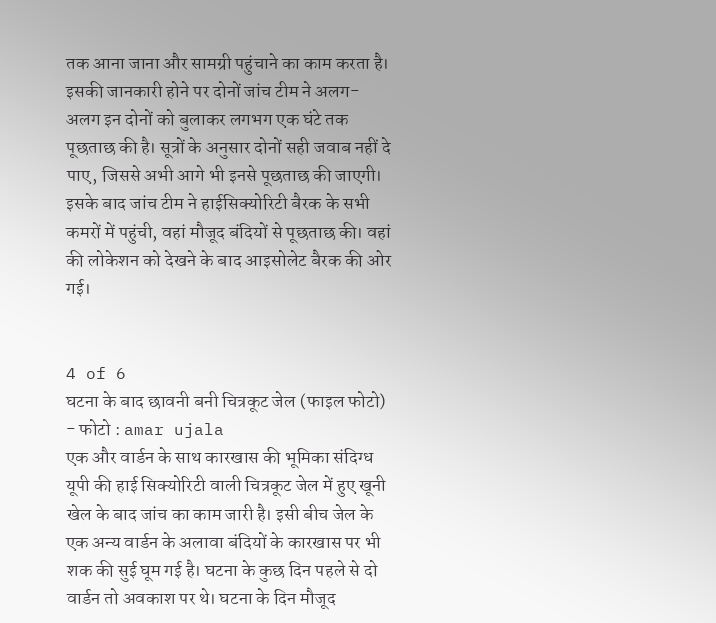तक आना जाना और सामग्री पहुंचाने का काम करता है। इसकी जानकारी होने पर दोनों जांच टीम ने अलग-अलग इन दोनों को बुलाकर लगभग एक घंटे तक पूछताछ की है। सूत्रों के अनुसार दोनों सही जवाब नहीं दे पाए, जिससे अभी आगे भी इनसे पूछताछ की जाएगी। इसके बाद जांच टीम ने हाईसिक्योरिटी बैरक के सभी कमरों में पहुंची, वहां मौजूद बंदियों से पूछताछ की। वहां की लोकेशन को देखने के बाद आइसोलेट बैरक की ओर गई।


4 of 6
घटना के बाद छावनी बनी चित्रकूट जेल (फाइल फोटो) - फोटो : amar ujala
एक और वार्डन के साथ कारखास की भूमिका संदिग्ध
यूपी की हाई सिक्योरिटी वाली चित्रकूट जेल में हुए खूनी खेल के बाद जांच का काम जारी है। इसी बीच जेल के एक अन्य वार्डन के अलावा बंदियों के कारखास पर भी शक की सुई घूम गई है। घटना के कुछ दिन पहले से दो वार्डन तो अवकाश पर थे। घटना के दिन मौजूद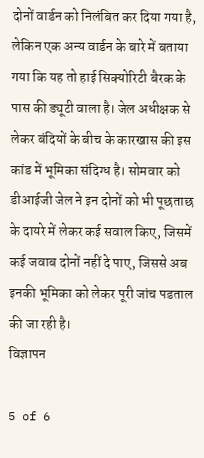दोनों वार्डन को निलंबित कर दिया गया है, लेकिन एक अन्य वार्डन के बारे में बताया गया कि यह तो हाई सिक्योरिटी बैरक के पास की ड्यूटी वाला है। जेल अधीक्षक से लेकर बंदियों के बीच के कारखास की इस कांड में भूमिका संदिग्ध है। सोमवार को डीआईजी जेल ने इन दोनों को भी पूछताछ के दायरे में लेकर कई सवाल किए, जिसमें कई जवाब दोनों नहीं दे पाए, जिससे अब इनकी भूमिका को लेकर पूरी जांच पडताल की जा रही है।
विज्ञापन

5 of 6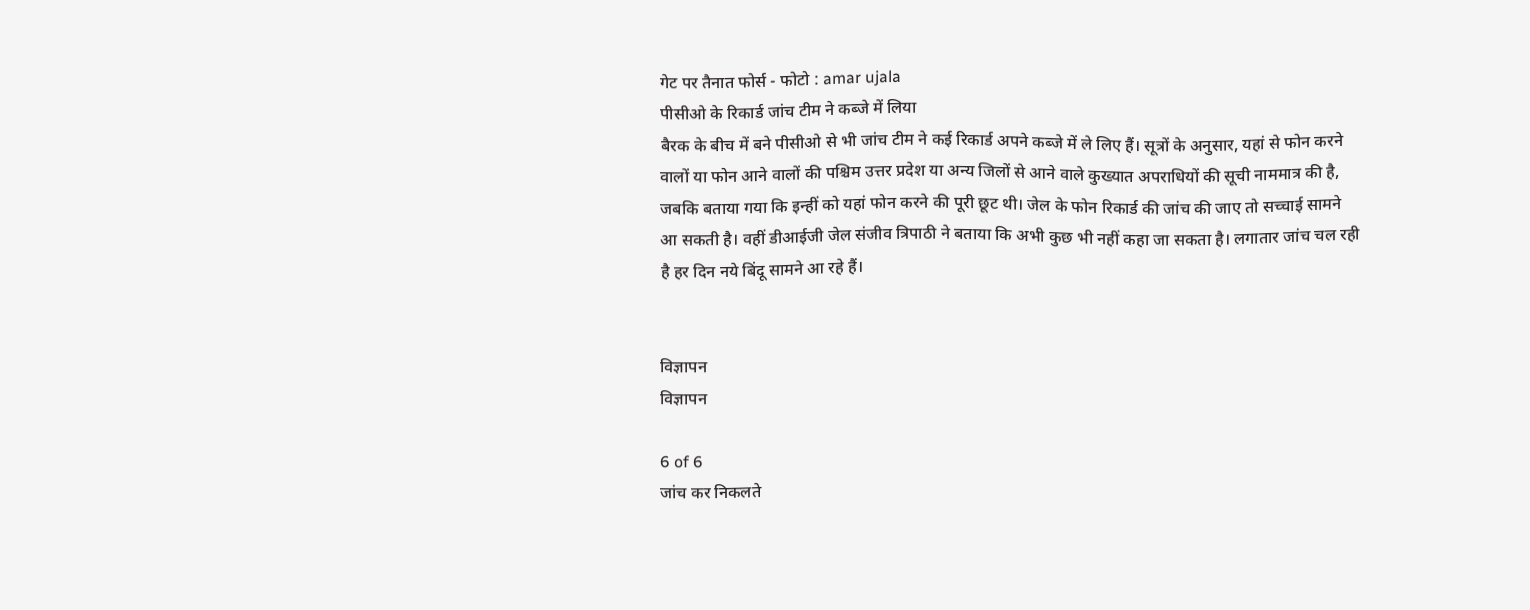गेट पर तैनात फोर्स - फोटो : amar ujala
पीसीओ के रिकार्ड जांच टीम ने कब्जे में लिया
बैरक के बीच में बने पीसीओ से भी जांच टीम ने कई रिकार्ड अपने कब्जे में ले लिए हैं। सूत्रों के अनुसार, यहां से फोन करने वालों या फोन आने वालों की पश्चिम उत्तर प्रदेश या अन्य जिलों से आने वाले कुख्यात अपराधियों की सूची नाममात्र की है, जबकि बताया गया कि इन्हीं को यहां फोन करने की पूरी छूट थी। जेल के फोन रिकार्ड की जांच की जाए तो सच्चाई सामने आ सकती है। वहीं डीआईजी जेल संजीव त्रिपाठी ने बताया कि अभी कुछ भी नहीं कहा जा सकता है। लगातार जांच चल रही है हर दिन नये बिंदू सामने आ रहे हैं।


विज्ञापन
विज्ञापन

6 of 6
जांच कर निकलते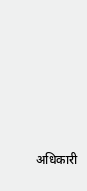अधिकारी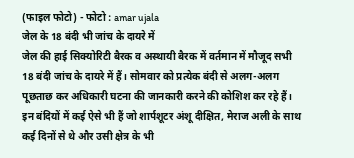(फाइल फोटो) - फोटो : amar ujala
जेल के 18 बंदी भी जांच के दायरे में
जेल की हाई सिक्योरिटी बैरक व अस्थायी बैरक में वर्तमान में मौजूद सभी 18 बंदी जांच के दायरे में हैं। सोमवार को प्रत्येक बंदी से अलग-अलग पूछताछ कर अधिकारी घटना की जानकारी करने की कोशिश कर रहे हैं। इन बंदियों में कई ऐसे भी हैं जो शार्पशूटर अंशू दीक्षित, मेराज अली के साथ कई दिनों से थे और उसी क्षेत्र के भी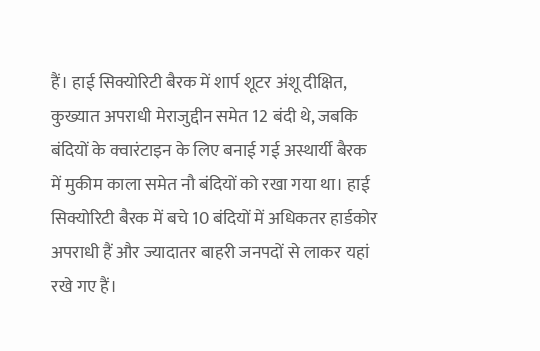हैं। हाई सिक्योरिटी बैरक में शार्प शूटर अंशू दीक्षित, कुख्यात अपराधी मेराजुद्दीन समेत 12 बंदी थे, जबकि बंदियों के क्वारंटाइन के लिए बनाई गई अस्थार्यी बैरक में मुकीम काला समेत नौ बंदियों को रखा गया था। हाई सिक्योरिटी बैरक में बचे 10 बंदियों में अधिकतर हार्डकोर अपराधी हैं और ज्यादातर बाहरी जनपदों से लाकर यहां रखे गए हैं।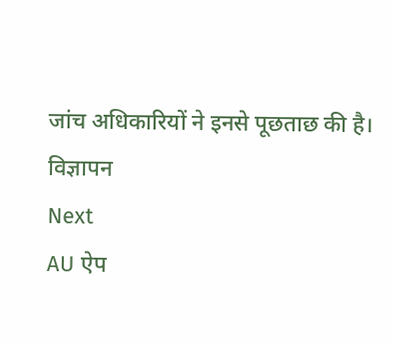जांच अधिकारियों ने इनसे पूछताछ की है।
विज्ञापन
Next
AU ऐप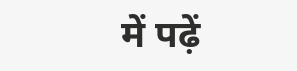में पढ़ें